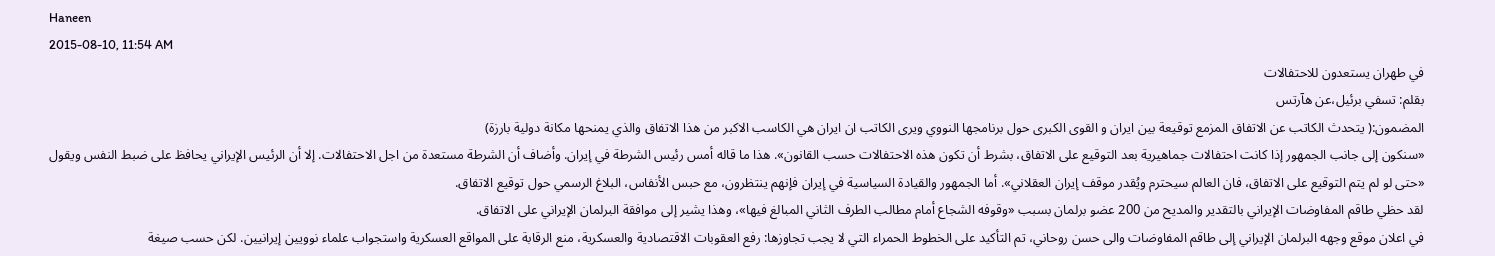Haneen
2015-08-10, 11:54 AM
في طهران يستعدون للاحتفالات
بقلم: تسفي برئيل،عن هآرتس
المضمون:( يتحدث الكاتب عن الاتفاق المزمع توقيعة بين ايران و القوى الكبرى حول برنامجها النووي ويرى الكاتب ان ايران هي الكاسب الاكبر من هذا الاتفاق والذي يمنحها مكانة دولية بارزة)
«سنكون إلى جانب الجمهور إذا كانت احتفالات جماهيرية بعد التوقيع على الاتفاق، بشرط أن تكون هذه الاحتفالات حسب القانون». هذا ما قاله أمس رئيس الشرطة في إيران. وأضاف أن الشرطة مستعدة من اجل الاحتفالات. إلا أن الرئيس الإيراني يحافظ على ضبط النفس ويقول «حتى لو لم يتم التوقيع على الاتفاق، فان العالم سيحترم ويُقدر موقف إيران العقلاني». أما الجمهور والقيادة السياسية في إيران فإنهم ينتظرون، مع حبس الأنفاس، البلاغ الرسمي حول توقيع الاتفاق.
لقد حظي طاقم المفاوضات الإيراني بالتقدير والمديح من 200 عضو برلمان بسبب «وقوفه الشجاع أمام مطالب الطرف الثاني المبالغ فيها»، وهذا يشير إلى موافقة البرلمان الإيراني على الاتفاق.
في اعلان موقع وجهه البرلمان الإيراني إلى طاقم المفاوضات والى حسن روحاني، تم التأكيد على الخطوط الحمراء التي لا يجب تجاوزها: رفع العقوبات الاقتصادية والعسكرية، منع الرقابة على المواقع العسكرية واستجواب علماء نوويين إيرانيين. لكن حسب صيغة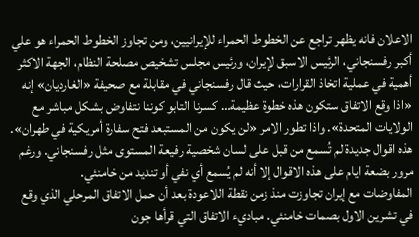الاعلان فانه يظهر تراجع عن الخطوط الحمراء للإيرانيين، ومن تجاوز الخطوط الحمراء هو علي أكبر رفسنجاني، الرئيس الاسبق لإيران، ورئيس مجلس تشخيص مصلحة النظام، الجهة الاكثر أهمية في عملية اتخاذ القرارات، حيث قال رفسنجاني في مقابلة مع صحيفة «الغارديان» إنه «اذا وقع الاتفاق ستكون هذه خطوة عظيمة… كسرنا التابو كوننا نتفاوض بشكل مباشر مع الولايات المتحدة». واذا تطور الامر «لن يكون من المستبعد فتح سفارة أمريكية في طهران». هذه اقوال جديدة لم تُسمع من قبل على لسان شخصية رفيعة المستوى مثل رفسنجاني. ورغم مرور بضعة ايام على هذه الاقوال إلا أنه لم يُسمع أي نفي أو تنديد من خامنئي.
المفاوضات مع إيران تجاوزت منذ زمن نقطة اللاعودة بعد أن حمل الاتفاق المرحلي الذي وقع في تشرين الاول بصمات خامنئي. مباديء الاتفاق التي قرأها جون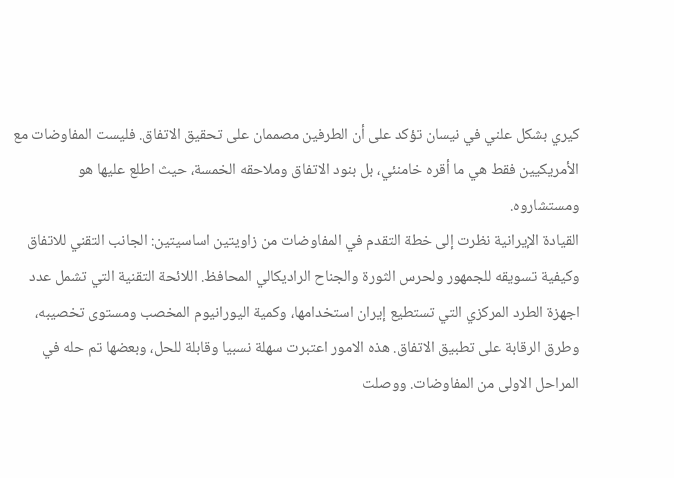كيري بشكل علني في نيسان تؤكد على أن الطرفين مصممان على تحقيق الاتفاق. فليست المفاوضات مع الأمريكيين فقط هي ما أقره خامنئي، بل بنود الاتفاق وملاحقه الخمسة، حيث اطلع عليها هو ومستشاروه.
القيادة الإيرانية نظرت إلى خطة التقدم في المفاوضات من زاويتين اساسيتين: الجانب التقني للاتفاق وكيفية تسويقه للجمهور ولحرس الثورة والجناح الراديكالي المحافظ. اللائحة التقنية التي تشمل عدد اجهزة الطرد المركزي التي تستطيع إيران استخدامها، وكمية اليورانيوم المخصب ومستوى تخصيبه، وطرق الرقابة على تطبيق الاتفاق. هذه الامور اعتبرت سهلة نسبيا وقابلة للحل، وبعضها تم حله في المراحل الاولى من المفاوضات. ووصلت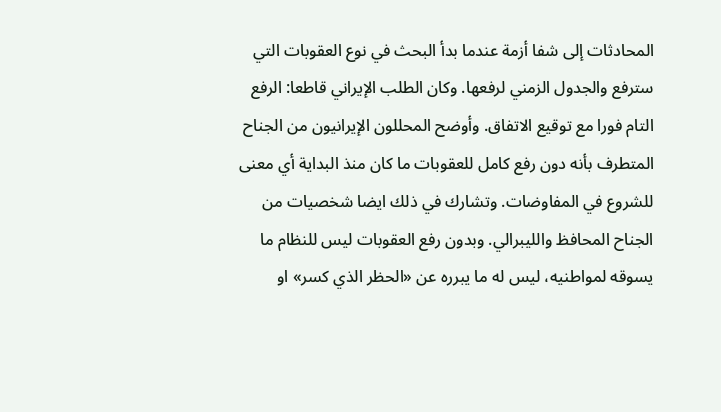المحادثات إلى شفا أزمة عندما بدأ البحث في نوع العقوبات التي سترفع والجدول الزمني لرفعها. وكان الطلب الإيراني قاطعا: الرفع التام فورا مع توقيع الاتفاق. وأوضح المحللون الإيرانيون من الجناح المتطرف بأنه دون رفع كامل للعقوبات ما كان منذ البداية أي معنى للشروع في المفاوضات. وتشارك في ذلك ايضا شخصيات من الجناح المحافظ والليبرالي. وبدون رفع العقوبات ليس للنظام ما يسوقه لمواطنيه، ليس له ما يبرره عن «الحظر الذي كسر» او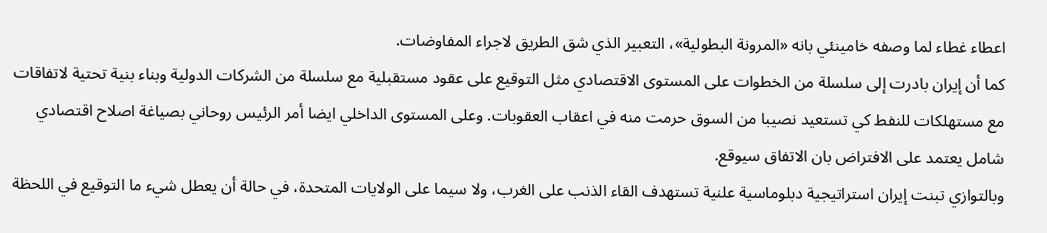اعطاء غطاء لما وصفه خامينئي بانه «المرونة البطولية»، التعبير الذي شق الطريق لاجراء المفاوضات.
كما أن إيران بادرت إلى سلسلة من الخطوات على المستوى الاقتصادي مثل التوقيع على عقود مستقبلية مع سلسلة من الشركات الدولية وبناء بنية تحتية لاتفاقات مع مستهلكات للنفط كي تستعيد نصيبا من السوق حرمت منه في اعقاب العقوبات. وعلى المستوى الداخلي ايضا أمر الرئيس روحاني بصياغة اصلاح اقتصادي شامل يعتمد على الافتراض بان الاتفاق سيوقع.
وبالتوازي تبنت إيران استراتيجية دبلوماسية علنية تستهدف القاء الذنب على الغرب، ولا سيما على الولايات المتحدة، في حالة أن يعطل شيء ما التوقيع في اللحظة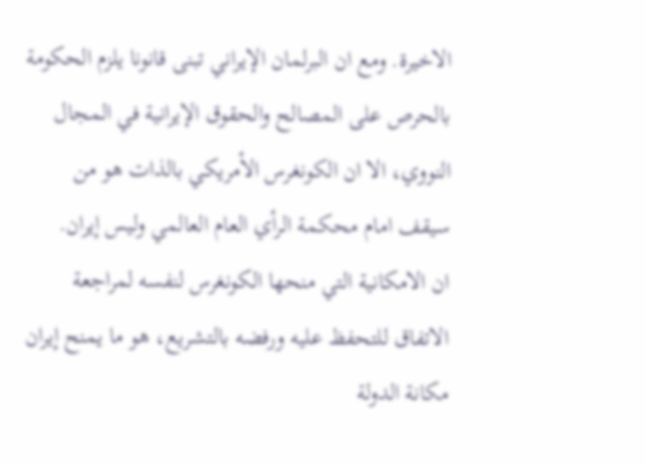الاخيرة. ومع ان البرلمان الإيراني تبنى قانونا يلزم الحكومة بالحرص على المصالح والحقوق الإيرانية في المجال النووي، الا ان الكونغرس الأمريكي بالذات هو من سيقف امام محكمة الرأي العام العالمي وليس إيران.
ان الامكانية التي منحها الكونغرس لنفسه لمراجعة الاتفاق للتحفظ عليه ورفضه بالتشريع، هو ما يمنح إيران مكانة الدولة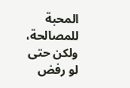المحبة للمصالحة، ولكن حتى لو رفض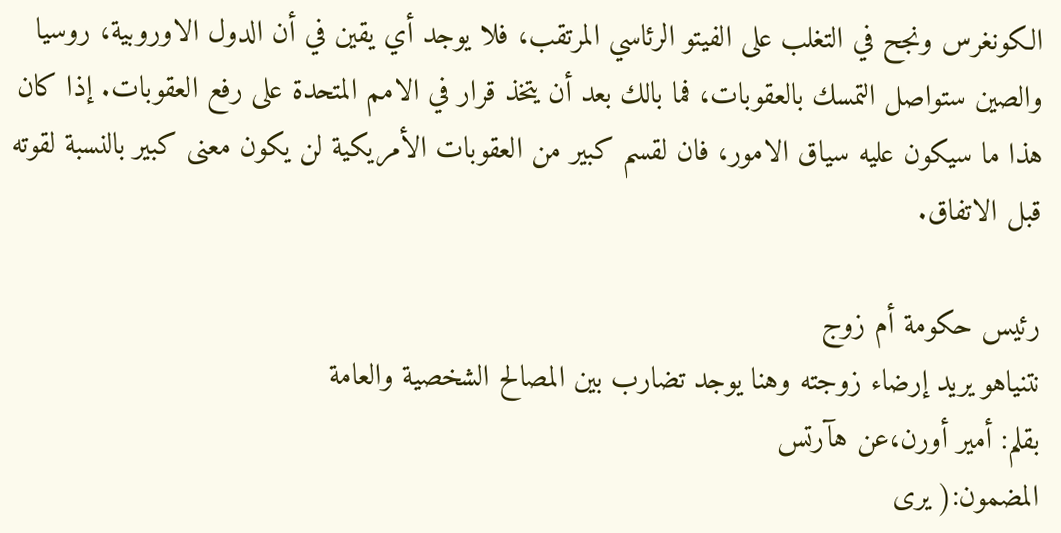الكونغرس ونجح في التغلب على الفيتو الرئاسي المرتقب، فلا يوجد أي يقين في أن الدول الاوروبية، روسيا والصين ستواصل التمسك بالعقوبات، فما بالك بعد أن يتخذ قرار في الامم المتحدة على رفع العقوبات. إذا كان هذا ما سيكون عليه سياق الامور، فان لقسم كبير من العقوبات الأمريكية لن يكون معنى كبير بالنسبة لقوته قبل الاتفاق.

رئيس حكومة أم زوج
نتنياهو يريد إرضاء زوجته وهنا يوجد تضارب بين المصالح الشخصية والعامة
بقلم: أمير أورن،عن هآرتس
المضمون:( يرى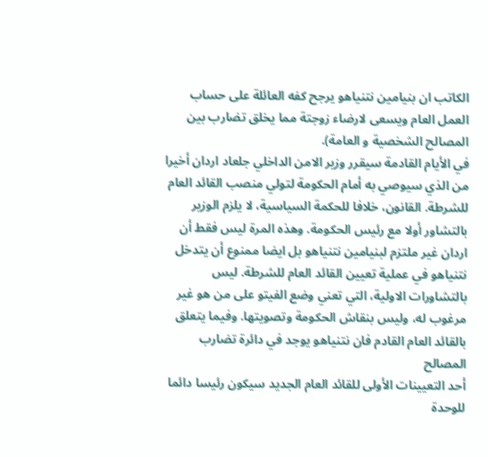الكاتب ان بنيامين نتنياهو يرجح كفه العائلة على حساب العمل العام ويسعى لارضاء زوجتة مما يخلق تضارب بين المصالح الشخصية و العامة).
في الأيام القادمة سيقرر وزير الامن الداخلي جلعاد اردان أخيرا من الذي سيوصي به أمام الحكومة لتولي منصب القائد العام للشرطة. القانون، خلافا للحكمة السياسية، لا يلزم الوزير بالتشاور أولا مع رئيس الحكومة. وهذه المرة ليس فقط أن اردان غير ملتزم لبنيامين نتنياهو بل ايضا ممنوع أن يتدخل نتنياهو في عملية تعيين القائد العام للشرطة. ليس بالتشاورات الاولية، التي تعني وضع الفيتو على من هو غير مرغوب له، وليس بنقاش الحكومة وتصويتها. وفيما يتعلق بالقائد العام القادم فان نتنياهو يوجد في دائرة تضارب المصالح
أحد التعيينات الأولى للقائد العام الجديد سيكون رئيسا دائما للوحدة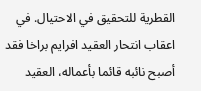القطرية للتحقيق في الاحتيال. في اعقاب انتحار العقيد افرايم براخا فقد أصبح نائبه قائما بأعماله، العقيد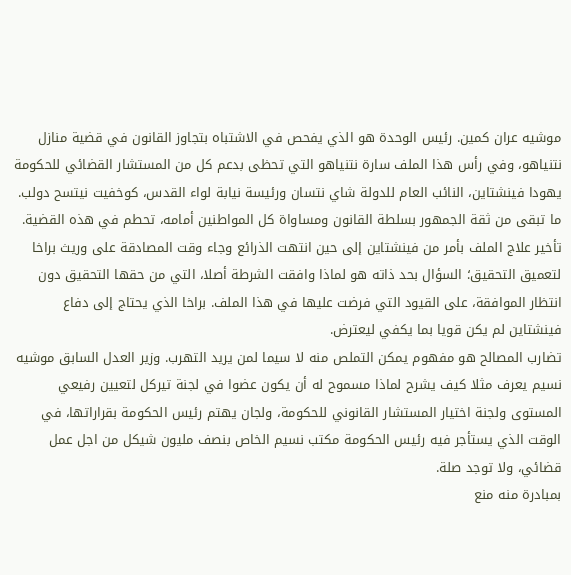موشيه عران كمين. رئيس الوحدة هو الذي يفحص في الاشتباه بتجاوز القانون في قضية منازل نتنياهو، وفي رأس هذا الملف سارة نتنياهو التي تحظى بدعم كل من المستشار القضائي للحكومة يهودا فينشتاين، النائب العام للدولة شاي نتسان ورئيسة نيابة لواء القدس، كوخفيت نيتسح دولب.
ما تبقى من ثقة الجمهور بسلطة القانون ومساواة كل المواطنين أمامه، تحطم في هذه القضية. تأخير علاج الملف بأمر من فينشتاين إلى حين انتهت الذرائع وجاء وقت المصادقة على وريث براخا لتعميق التحقيق؛ السؤال بحد ذاته هو لماذا وافقت الشرطة أصلا، التي من حقها التحقيق دون انتظار الموافقة، على القيود التي فرضت عليها في هذا الملف. براخا الذي يحتاج إلى دفاع فينشتاين لم يكن قويا بما يكفي ليعترض.
تضارب المصالح هو مفهوم يمكن التملص منه لا سيما لمن يريد التهرب. وزير العدل السابق موشيه نسيم يعرف مثلا كيف يشرح لماذا مسموح له أن يكون عضوا في لجنة تيركل لتعيين رفيعي المستوى ولجنة اختيار المستشار القانوني للحكومة، ولجان يهتم رئيس الحكومة بقراراتها، في الوقت الذي يستأجر فيه رئيس الحكومة مكتب نسيم الخاص بنصف مليون شيكل من اجل عمل قضائي، ولا توجد صلة.
بمبادرة منه منع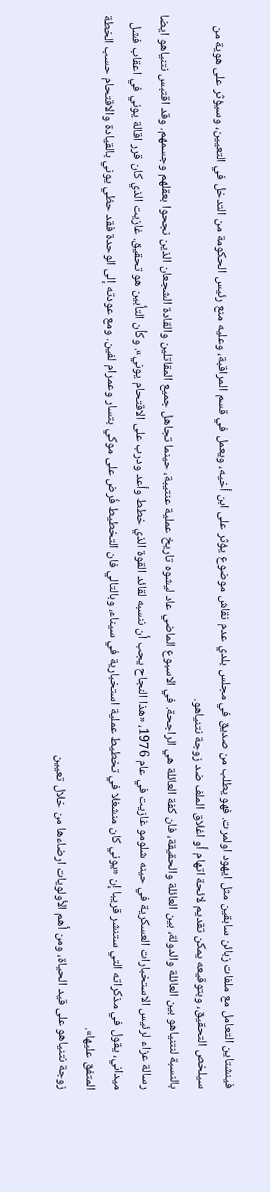فينشتاين التعامل مع ملفات زبائن سابقين مثل ايهود اولمرت. فهو يطلب من صديق في مجلس بلدي عدم نقاش موضوع يؤثر على ابن أخيه، ويعمل في قسم المراقبة، وعليه منع رئيس الحكومة من التدخل في التعيين، وسيؤثر على هوية من سيلخص التحقيق، وبتوقيعه يمكن تقديم لائحة اتهام أو اغلاق الملف ضد زوجة نتنياهو.
بالنسبة لنتنياهو بين العائلة والدولة، بين العائلة والحقيقة، فان كفة العائلة هي الراجحة. في الاسبوع الماضي عاد ليشوه تاريخ عملية عنتيبة، حينما تجاهل جميع المقاتلين والقادة الشجعان الذين نجحوا بعقلهم وجسمهم. وقد اقتبس نتنياهو ايضا رسالة عزاء لرئيس الاستخبارات العسكرية في حينه شلومو غازيت في عام 1976، «هذا النجاح يجب أن ننسبه لقائد القوة الذي خطط وأعد ودرب على الاقتحام يوني». وكأن التأبين هو تحقيق. غازيت الذي كان قرر اقالة يوني في اعقاب فشل ميداني، يقول في مذكراته التي ستنشر قريبا إن «يوني كان منشغلا في تخطيط عملية استخبارية في سيناء، وبالتالي فان التخطيط فُرض على موكي بتسار وعمرام لفين. ومع عودته إلى الوحدة فقد حظي يوني بالقيادة والاقتحام حسب الخطة المتفق عليها».
زوجة نتنياهو على قيد الحياة، ومن أهم الأولويات ارضاءها من خلال تعيين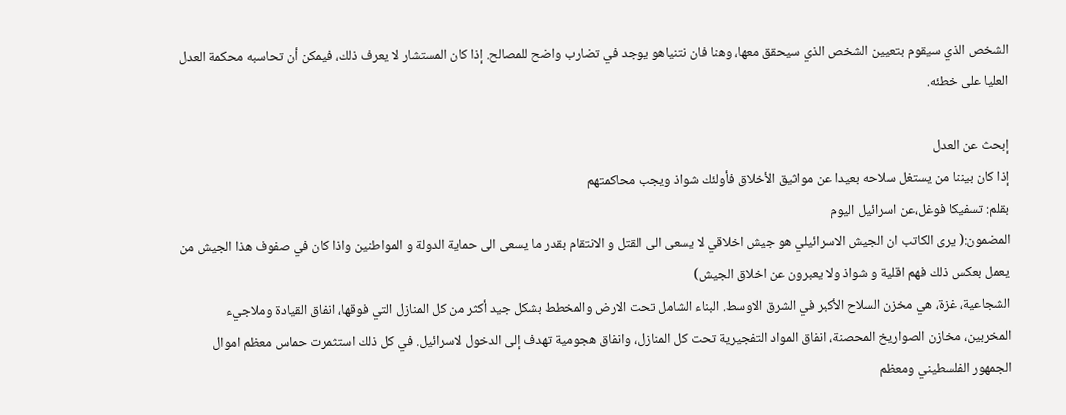الشخص الذي سيقوم بتعيين الشخص الذي سيحقق معها، وهنا فان نتنياهو يوجد في تضارب واضح للمصالح. إذا كان المستشار لا يعرف ذلك، فيمكن أن تحاسبه محكمة العدل العليا على خطئه.

إبحث عن العدل
إذا كان بيننا من يستغل سلاحه بعيدا عن مواثيق الأخلاق فأولئك شواذ ويجب محاكمتهم
بقلم: تسفيكا فوغل،عن اسرائيل اليوم
المضمون:( يرى الكاتب ان الجيش الاسرائيلي هو جيش اخلاقي لا يسعى الى القتل و الانتقام بقدر ما يسعى الى حماية الدولة و المواطنين واذا كان في صفوف هذا الجيش من يعمل بعكس ذلك فهم اقلية و شواذ ولا يعبرون عن اخلاق الجيش)
الشجاعية، غزة، هي مخزن السلاح الأكبر في الشرق الاوسط. البناء الشامل تحت الارض والمخطط بشكل جيد أكثر من كل المنازل التي فوقها، انفاق القيادة وملاجيء المخربين، مخازن الصواريخ المحصنة، انفاق المواد التفجيرية تحت كل المنازل، وانفاق هجومية تهدف إلى الدخول لاسرائيل. في كل ذلك استثمرت حماس معظم اموال الجمهور الفلسطيني ومعظم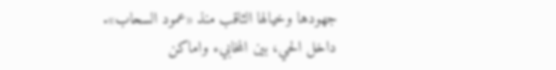جهودها وخيالها الثاقب منذ «عمود السحاب».
داخل الحي، بين المخابيء واماكن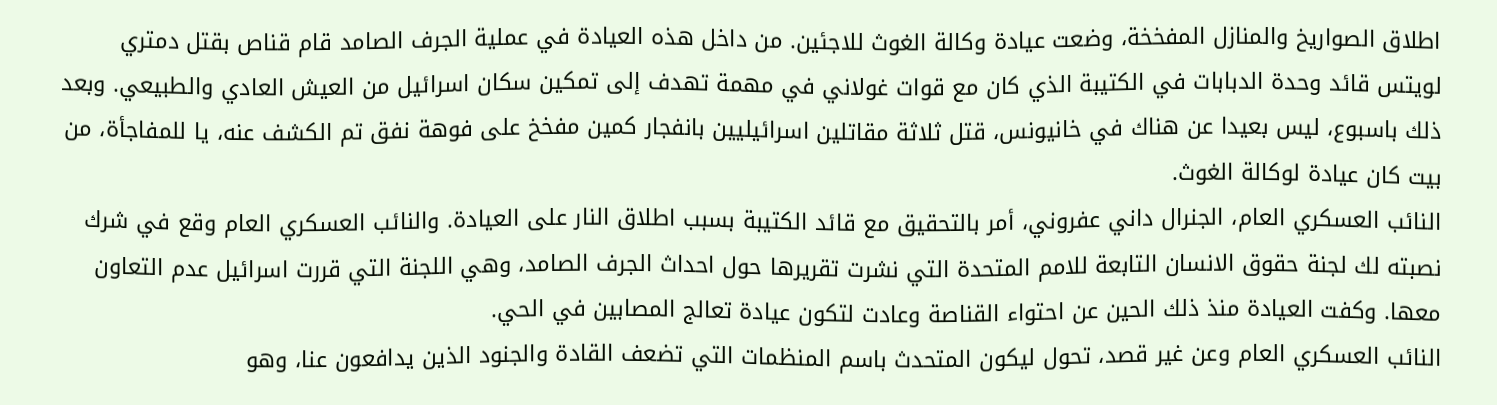اطلاق الصواريخ والمنازل المفخخة، وضعت عيادة وكالة الغوث للاجئين. من داخل هذه العيادة في عملية الجرف الصامد قام قناص بقتل دمتري لويتس قائد وحدة الدبابات في الكتيبة الذي كان مع قوات غولاني في مهمة تهدف إلى تمكين سكان اسرائيل من العيش العادي والطبيعي. وبعد ذلك باسبوع، ليس بعيدا عن هناك في خانيونس، قتل ثلاثة مقاتلين اسرائيليين بانفجار كمين مفخخ على فوهة نفق تم الكشف عنه، يا للمفاجأة، من بيت كان عيادة لوكالة الغوث.
النائب العسكري العام، الجنرال داني عفروني، أمر بالتحقيق مع قائد الكتيبة بسبب اطلاق النار على العيادة. والنائب العسكري العام وقع في شرك نصبته لك لجنة حقوق الانسان التابعة للامم المتحدة التي نشرت تقريرها حول احداث الجرف الصامد، وهي اللجنة التي قررت اسرائيل عدم التعاون معها. وكفت العيادة منذ ذلك الحين عن احتواء القناصة وعادت لتكون عيادة تعالج المصابين في الحي.
النائب العسكري العام وعن غير قصد، تحول ليكون المتحدث باسم المنظمات التي تضعف القادة والجنود الذين يدافعون عنا، وهو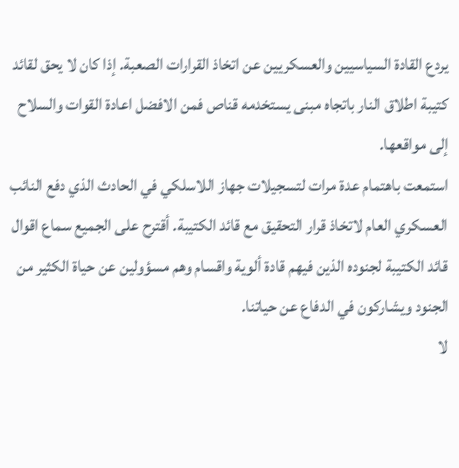يردع القادة السياسيين والعسكريين عن اتخاذ القرارات الصعبة. إذا كان لا يحق لقائد كتيبة اطلاق النار باتجاه مبنى يستخدمه قناص فمن الافضل اعادة القوات والسلاح إلى مواقعها.
استمعت باهتمام عدة مرات لتسجيلات جهاز اللاسلكي في الحادث الذي دفع النائب العسكري العام لاتخاذ قرار التحقيق مع قائد الكتيبة. أقترح على الجميع سماع اقوال قائد الكتيبة لجنوده الذين فيهم قادة ألوية واقسام وهم مسؤولين عن حياة الكثير من الجنود ويشاركون في الدفاع عن حياتنا.
لا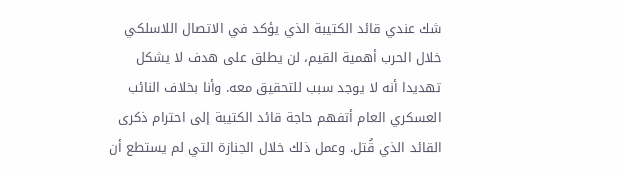شك عندي قائد الكتيبة الذي يؤكد في الاتصال اللاسلكي خلال الحرب أهمية القيم، لن يطلق على هدف لا يشكل تهديدا أنه لا يوجد سبب للتحقيق معه. وأنا بخلاف النائب العسكري العام أتفهم حاجة قائد الكتيبة إلى احترام ذكرى القائد الذي قُتل. وعمل ذلك خلال الجنازة التي لم يستطع أن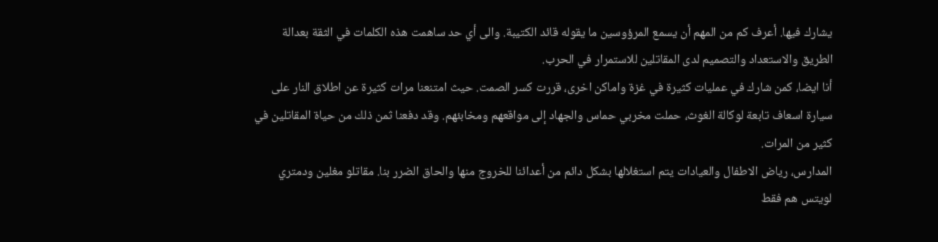يشارك فيها. أعرف كم من المهم أن يسمع المرؤوسين ما يقوله قائد الكتيبة. والى أي حد ساهمت هذه الكلمات في الثقة بعدالة الطريق والاستعداد والتصميم لدى المقاتلين للاستمرار في الحرب.
أنا ايضا، كمن شارك في عمليات كثيرة في غزة واماكن اخرى، قررت كسر الصمت. حيث امتنعنا مرات كثيرة عن اطلاق النار على سيارة اسعاف تابعة لوكالة الغوث، حملت مخربي حماس والجهاد إلى مواقعهم ومخابئهم. وقد دفعنا ثمن ذلك من حياة المقاتلين في كثير من المرات.
المدارس، رياض الاطفال والعيادات يتم استغلالها بشكل دائم من أعدائنا للخروج منها والحاق الضرر بنا. مقاتلو مغلين ودمتري لويتس هم فقط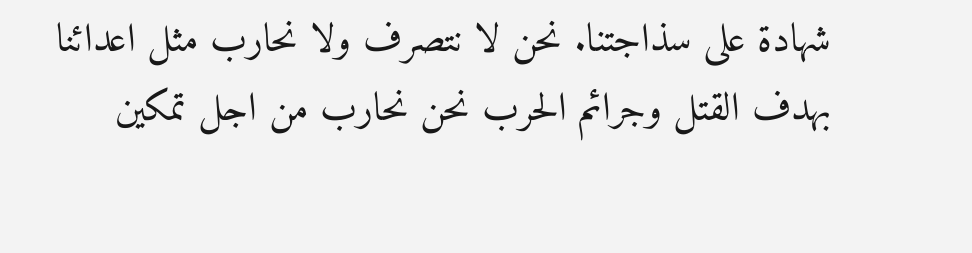شهادة على سذاجتنا. نحن لا نتصرف ولا نحارب مثل اعدائنا بهدف القتل وجرائم الحرب نحن نحارب من اجل تمكين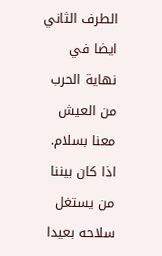الطرف الثاني ايضا في نهاية الحرب من العيش معنا بسلام.
اذا كان بيننا من يستغل سلاحه بعيدا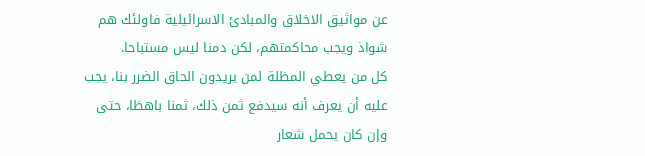عن مواثيق الاخلاق والمبادئ الاسرائيلية فاولئك هم شواذ ويجب محاكمتهم، لكن دمنا ليس مستباحا.
كل من يعطي المظلة لمن يريدون الحاق الضرر بنا، يجب عليه أن يعرف أنه سيدفع ثمن ذلك، ثمنا باهظا، حتى وإن كان يحمل شعار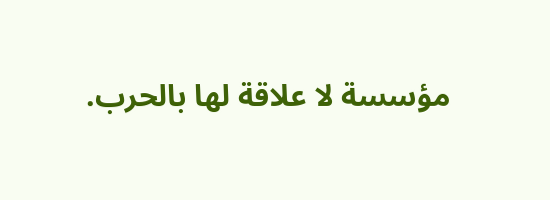مؤسسة لا علاقة لها بالحرب.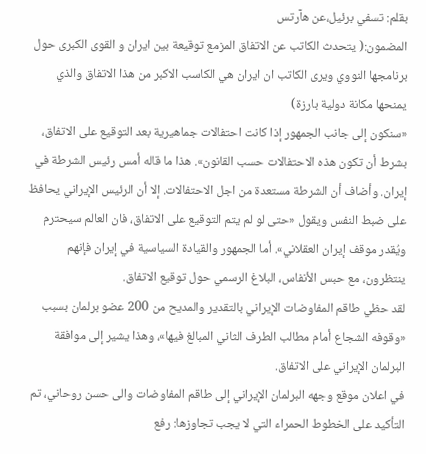بقلم: تسفي برئيل،عن هآرتس
المضمون:( يتحدث الكاتب عن الاتفاق المزمع توقيعة بين ايران و القوى الكبرى حول برنامجها النووي ويرى الكاتب ان ايران هي الكاسب الاكبر من هذا الاتفاق والذي يمنحها مكانة دولية بارزة)
«سنكون إلى جانب الجمهور إذا كانت احتفالات جماهيرية بعد التوقيع على الاتفاق، بشرط أن تكون هذه الاحتفالات حسب القانون». هذا ما قاله أمس رئيس الشرطة في إيران. وأضاف أن الشرطة مستعدة من اجل الاحتفالات. إلا أن الرئيس الإيراني يحافظ على ضبط النفس ويقول «حتى لو لم يتم التوقيع على الاتفاق، فان العالم سيحترم ويُقدر موقف إيران العقلاني». أما الجمهور والقيادة السياسية في إيران فإنهم ينتظرون، مع حبس الأنفاس، البلاغ الرسمي حول توقيع الاتفاق.
لقد حظي طاقم المفاوضات الإيراني بالتقدير والمديح من 200 عضو برلمان بسبب «وقوفه الشجاع أمام مطالب الطرف الثاني المبالغ فيها»، وهذا يشير إلى موافقة البرلمان الإيراني على الاتفاق.
في اعلان موقع وجهه البرلمان الإيراني إلى طاقم المفاوضات والى حسن روحاني، تم التأكيد على الخطوط الحمراء التي لا يجب تجاوزها: رفع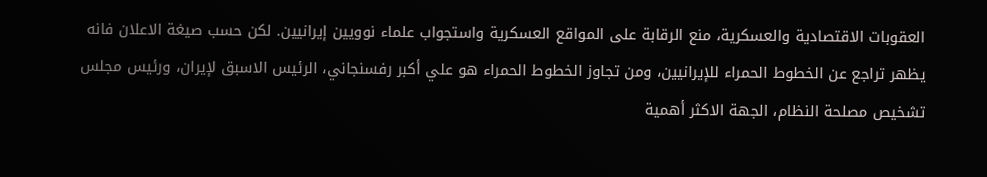العقوبات الاقتصادية والعسكرية، منع الرقابة على المواقع العسكرية واستجواب علماء نوويين إيرانيين. لكن حسب صيغة الاعلان فانه يظهر تراجع عن الخطوط الحمراء للإيرانيين، ومن تجاوز الخطوط الحمراء هو علي أكبر رفسنجاني، الرئيس الاسبق لإيران، ورئيس مجلس تشخيص مصلحة النظام، الجهة الاكثر أهمية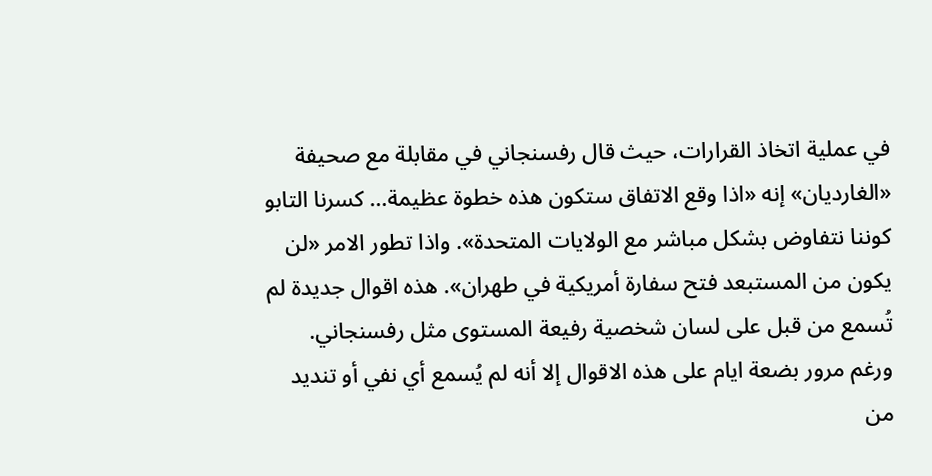في عملية اتخاذ القرارات، حيث قال رفسنجاني في مقابلة مع صحيفة «الغارديان» إنه «اذا وقع الاتفاق ستكون هذه خطوة عظيمة… كسرنا التابو كوننا نتفاوض بشكل مباشر مع الولايات المتحدة». واذا تطور الامر «لن يكون من المستبعد فتح سفارة أمريكية في طهران». هذه اقوال جديدة لم تُسمع من قبل على لسان شخصية رفيعة المستوى مثل رفسنجاني. ورغم مرور بضعة ايام على هذه الاقوال إلا أنه لم يُسمع أي نفي أو تنديد من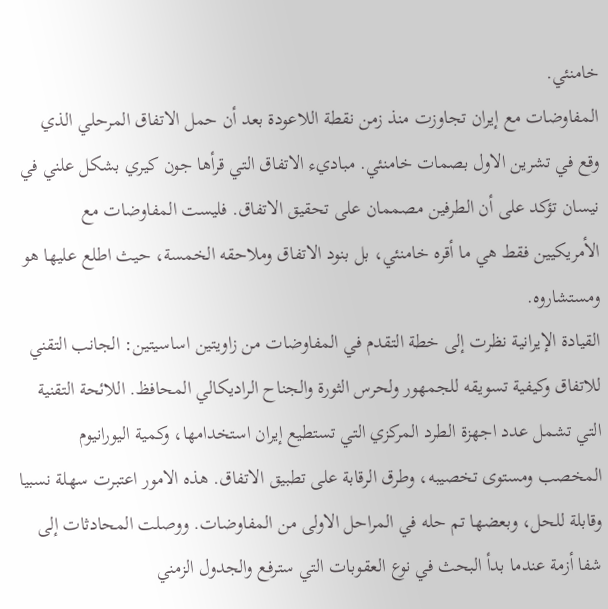خامنئي.
المفاوضات مع إيران تجاوزت منذ زمن نقطة اللاعودة بعد أن حمل الاتفاق المرحلي الذي وقع في تشرين الاول بصمات خامنئي. مباديء الاتفاق التي قرأها جون كيري بشكل علني في نيسان تؤكد على أن الطرفين مصممان على تحقيق الاتفاق. فليست المفاوضات مع الأمريكيين فقط هي ما أقره خامنئي، بل بنود الاتفاق وملاحقه الخمسة، حيث اطلع عليها هو ومستشاروه.
القيادة الإيرانية نظرت إلى خطة التقدم في المفاوضات من زاويتين اساسيتين: الجانب التقني للاتفاق وكيفية تسويقه للجمهور ولحرس الثورة والجناح الراديكالي المحافظ. اللائحة التقنية التي تشمل عدد اجهزة الطرد المركزي التي تستطيع إيران استخدامها، وكمية اليورانيوم المخصب ومستوى تخصيبه، وطرق الرقابة على تطبيق الاتفاق. هذه الامور اعتبرت سهلة نسبيا وقابلة للحل، وبعضها تم حله في المراحل الاولى من المفاوضات. ووصلت المحادثات إلى شفا أزمة عندما بدأ البحث في نوع العقوبات التي سترفع والجدول الزمني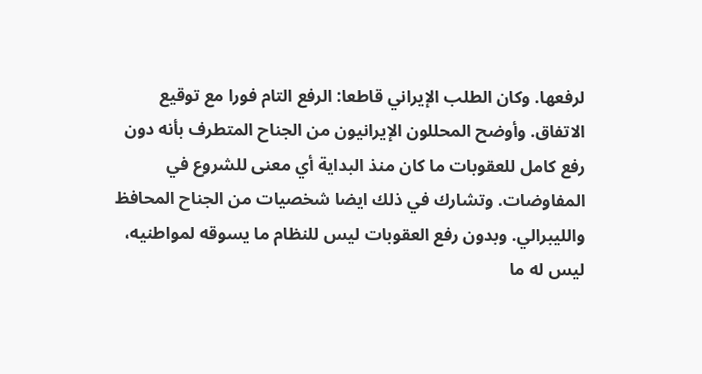لرفعها. وكان الطلب الإيراني قاطعا: الرفع التام فورا مع توقيع الاتفاق. وأوضح المحللون الإيرانيون من الجناح المتطرف بأنه دون رفع كامل للعقوبات ما كان منذ البداية أي معنى للشروع في المفاوضات. وتشارك في ذلك ايضا شخصيات من الجناح المحافظ والليبرالي. وبدون رفع العقوبات ليس للنظام ما يسوقه لمواطنيه، ليس له ما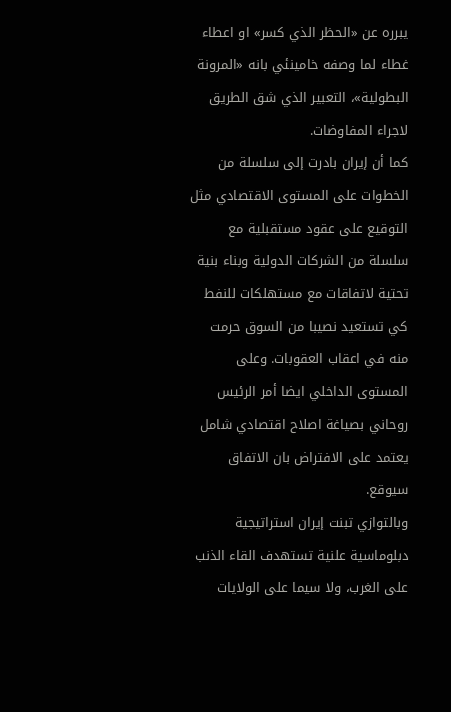يبرره عن «الحظر الذي كسر» او اعطاء غطاء لما وصفه خامينئي بانه «المرونة البطولية»، التعبير الذي شق الطريق لاجراء المفاوضات.
كما أن إيران بادرت إلى سلسلة من الخطوات على المستوى الاقتصادي مثل التوقيع على عقود مستقبلية مع سلسلة من الشركات الدولية وبناء بنية تحتية لاتفاقات مع مستهلكات للنفط كي تستعيد نصيبا من السوق حرمت منه في اعقاب العقوبات. وعلى المستوى الداخلي ايضا أمر الرئيس روحاني بصياغة اصلاح اقتصادي شامل يعتمد على الافتراض بان الاتفاق سيوقع.
وبالتوازي تبنت إيران استراتيجية دبلوماسية علنية تستهدف القاء الذنب على الغرب، ولا سيما على الولايات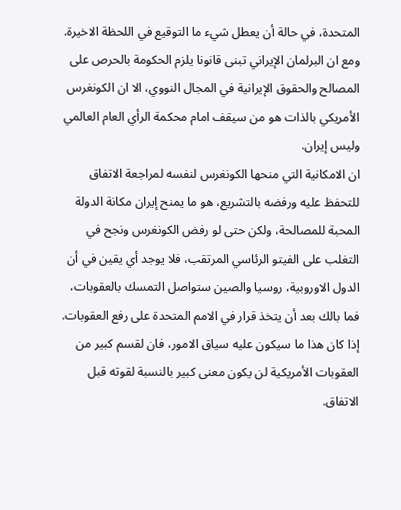المتحدة، في حالة أن يعطل شيء ما التوقيع في اللحظة الاخيرة. ومع ان البرلمان الإيراني تبنى قانونا يلزم الحكومة بالحرص على المصالح والحقوق الإيرانية في المجال النووي، الا ان الكونغرس الأمريكي بالذات هو من سيقف امام محكمة الرأي العام العالمي وليس إيران.
ان الامكانية التي منحها الكونغرس لنفسه لمراجعة الاتفاق للتحفظ عليه ورفضه بالتشريع، هو ما يمنح إيران مكانة الدولة المحبة للمصالحة، ولكن حتى لو رفض الكونغرس ونجح في التغلب على الفيتو الرئاسي المرتقب، فلا يوجد أي يقين في أن الدول الاوروبية، روسيا والصين ستواصل التمسك بالعقوبات، فما بالك بعد أن يتخذ قرار في الامم المتحدة على رفع العقوبات. إذا كان هذا ما سيكون عليه سياق الامور، فان لقسم كبير من العقوبات الأمريكية لن يكون معنى كبير بالنسبة لقوته قبل الاتفاق.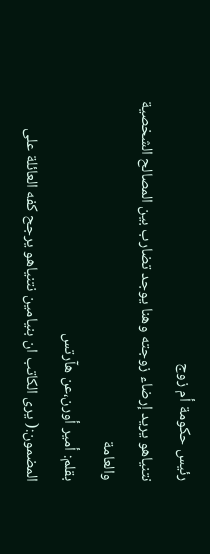رئيس حكومة أم زوج
نتنياهو يريد إرضاء زوجته وهنا يوجد تضارب بين المصالح الشخصية والعامة
بقلم: أمير أورن،عن هآرتس
المضمون:( يرى الكاتب ان بنيامين نتنياهو يرجح كفه العائلة على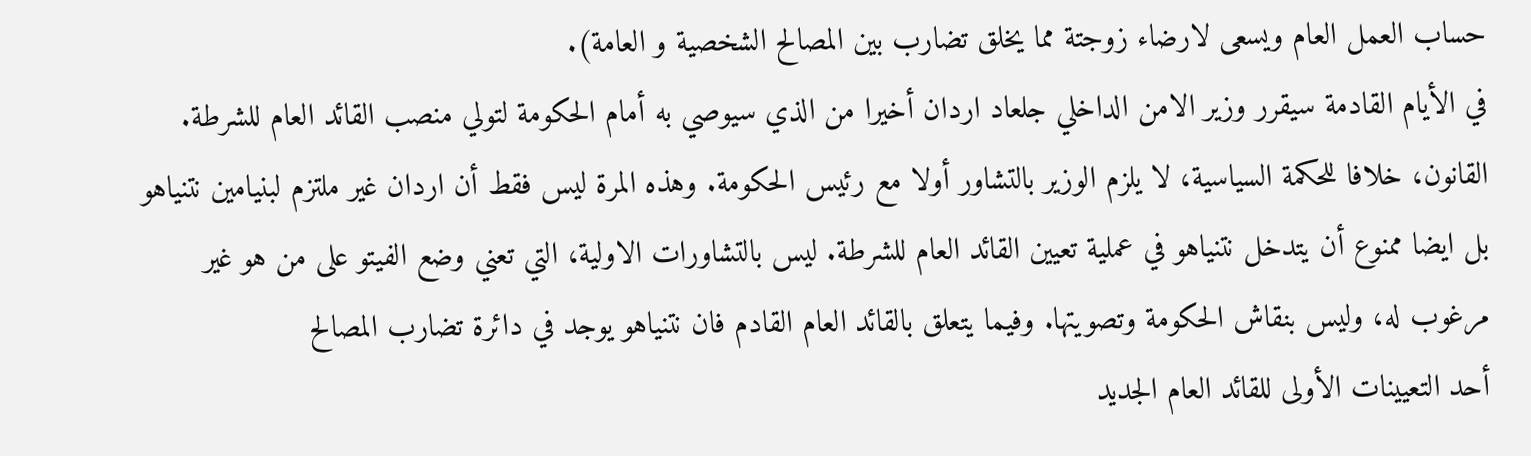حساب العمل العام ويسعى لارضاء زوجتة مما يخلق تضارب بين المصالح الشخصية و العامة).
في الأيام القادمة سيقرر وزير الامن الداخلي جلعاد اردان أخيرا من الذي سيوصي به أمام الحكومة لتولي منصب القائد العام للشرطة. القانون، خلافا للحكمة السياسية، لا يلزم الوزير بالتشاور أولا مع رئيس الحكومة. وهذه المرة ليس فقط أن اردان غير ملتزم لبنيامين نتنياهو بل ايضا ممنوع أن يتدخل نتنياهو في عملية تعيين القائد العام للشرطة. ليس بالتشاورات الاولية، التي تعني وضع الفيتو على من هو غير مرغوب له، وليس بنقاش الحكومة وتصويتها. وفيما يتعلق بالقائد العام القادم فان نتنياهو يوجد في دائرة تضارب المصالح
أحد التعيينات الأولى للقائد العام الجديد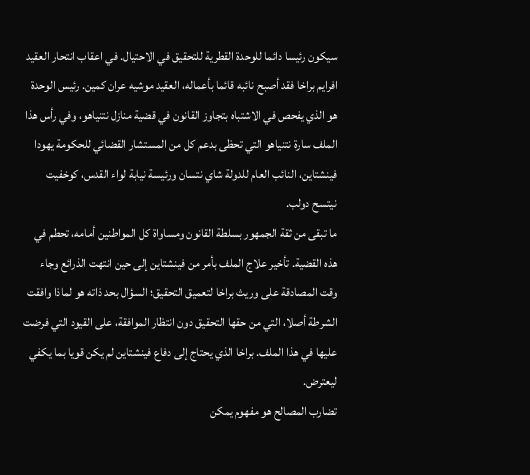سيكون رئيسا دائما للوحدة القطرية للتحقيق في الاحتيال. في اعقاب انتحار العقيد افرايم براخا فقد أصبح نائبه قائما بأعماله، العقيد موشيه عران كمين. رئيس الوحدة هو الذي يفحص في الاشتباه بتجاوز القانون في قضية منازل نتنياهو، وفي رأس هذا الملف سارة نتنياهو التي تحظى بدعم كل من المستشار القضائي للحكومة يهودا فينشتاين، النائب العام للدولة شاي نتسان ورئيسة نيابة لواء القدس، كوخفيت نيتسح دولب.
ما تبقى من ثقة الجمهور بسلطة القانون ومساواة كل المواطنين أمامه، تحطم في هذه القضية. تأخير علاج الملف بأمر من فينشتاين إلى حين انتهت الذرائع وجاء وقت المصادقة على وريث براخا لتعميق التحقيق؛ السؤال بحد ذاته هو لماذا وافقت الشرطة أصلا، التي من حقها التحقيق دون انتظار الموافقة، على القيود التي فرضت عليها في هذا الملف. براخا الذي يحتاج إلى دفاع فينشتاين لم يكن قويا بما يكفي ليعترض.
تضارب المصالح هو مفهوم يمكن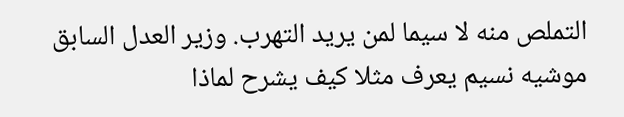التملص منه لا سيما لمن يريد التهرب. وزير العدل السابق موشيه نسيم يعرف مثلا كيف يشرح لماذا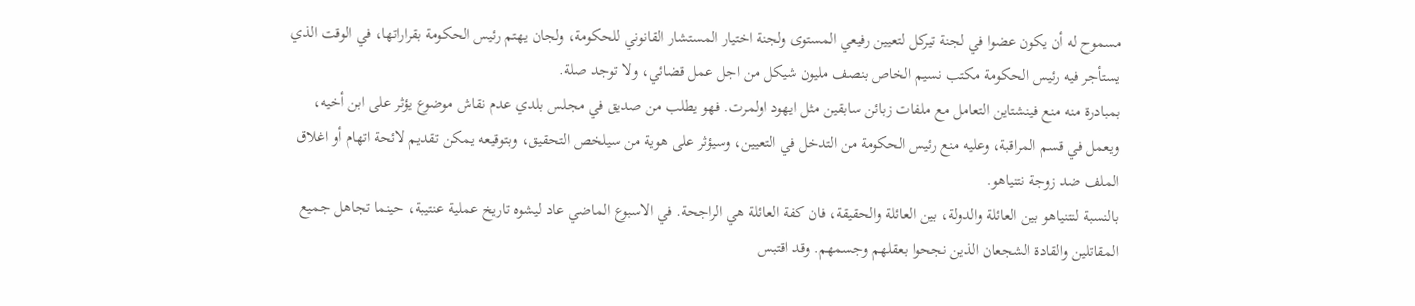مسموح له أن يكون عضوا في لجنة تيركل لتعيين رفيعي المستوى ولجنة اختيار المستشار القانوني للحكومة، ولجان يهتم رئيس الحكومة بقراراتها، في الوقت الذي يستأجر فيه رئيس الحكومة مكتب نسيم الخاص بنصف مليون شيكل من اجل عمل قضائي، ولا توجد صلة.
بمبادرة منه منع فينشتاين التعامل مع ملفات زبائن سابقين مثل ايهود اولمرت. فهو يطلب من صديق في مجلس بلدي عدم نقاش موضوع يؤثر على ابن أخيه، ويعمل في قسم المراقبة، وعليه منع رئيس الحكومة من التدخل في التعيين، وسيؤثر على هوية من سيلخص التحقيق، وبتوقيعه يمكن تقديم لائحة اتهام أو اغلاق الملف ضد زوجة نتنياهو.
بالنسبة لنتنياهو بين العائلة والدولة، بين العائلة والحقيقة، فان كفة العائلة هي الراجحة. في الاسبوع الماضي عاد ليشوه تاريخ عملية عنتيبة، حينما تجاهل جميع المقاتلين والقادة الشجعان الذين نجحوا بعقلهم وجسمهم. وقد اقتبس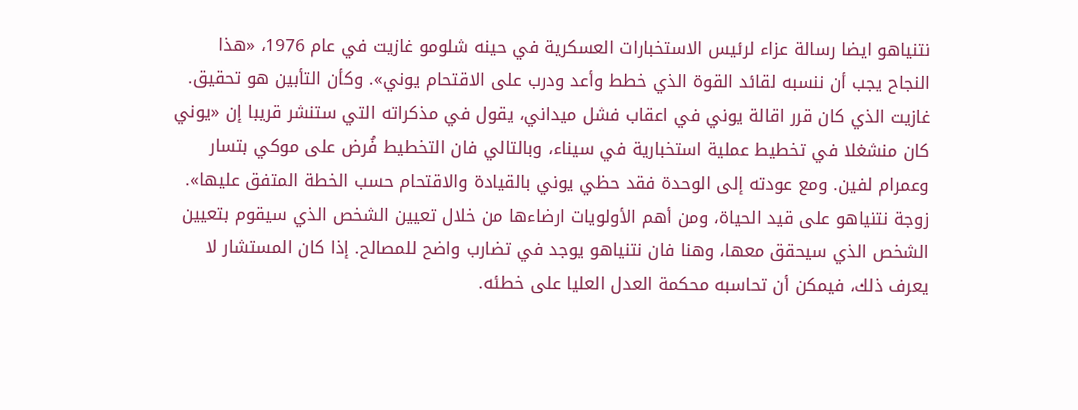نتنياهو ايضا رسالة عزاء لرئيس الاستخبارات العسكرية في حينه شلومو غازيت في عام 1976، «هذا النجاح يجب أن ننسبه لقائد القوة الذي خطط وأعد ودرب على الاقتحام يوني». وكأن التأبين هو تحقيق. غازيت الذي كان قرر اقالة يوني في اعقاب فشل ميداني، يقول في مذكراته التي ستنشر قريبا إن «يوني كان منشغلا في تخطيط عملية استخبارية في سيناء، وبالتالي فان التخطيط فُرض على موكي بتسار وعمرام لفين. ومع عودته إلى الوحدة فقد حظي يوني بالقيادة والاقتحام حسب الخطة المتفق عليها».
زوجة نتنياهو على قيد الحياة، ومن أهم الأولويات ارضاءها من خلال تعيين الشخص الذي سيقوم بتعيين الشخص الذي سيحقق معها، وهنا فان نتنياهو يوجد في تضارب واضح للمصالح. إذا كان المستشار لا يعرف ذلك، فيمكن أن تحاسبه محكمة العدل العليا على خطئه.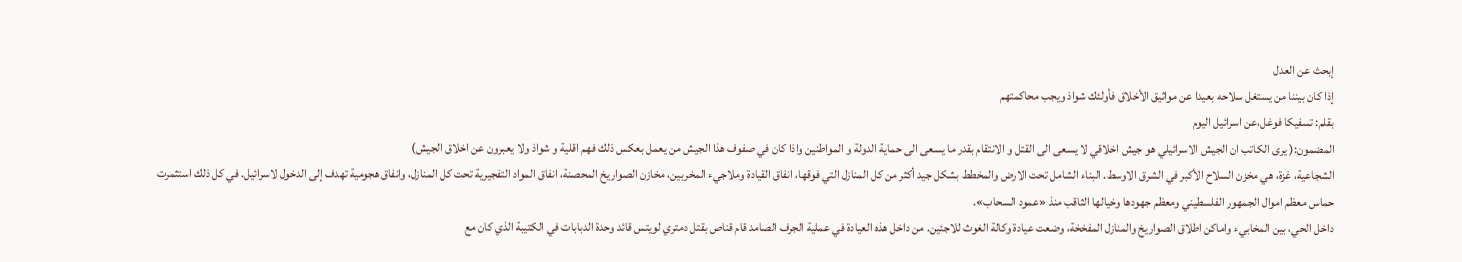إبحث عن العدل
إذا كان بيننا من يستغل سلاحه بعيدا عن مواثيق الأخلاق فأولئك شواذ ويجب محاكمتهم
بقلم: تسفيكا فوغل،عن اسرائيل اليوم
المضمون:( يرى الكاتب ان الجيش الاسرائيلي هو جيش اخلاقي لا يسعى الى القتل و الانتقام بقدر ما يسعى الى حماية الدولة و المواطنين واذا كان في صفوف هذا الجيش من يعمل بعكس ذلك فهم اقلية و شواذ ولا يعبرون عن اخلاق الجيش)
الشجاعية، غزة، هي مخزن السلاح الأكبر في الشرق الاوسط. البناء الشامل تحت الارض والمخطط بشكل جيد أكثر من كل المنازل التي فوقها، انفاق القيادة وملاجيء المخربين، مخازن الصواريخ المحصنة، انفاق المواد التفجيرية تحت كل المنازل، وانفاق هجومية تهدف إلى الدخول لاسرائيل. في كل ذلك استثمرت حماس معظم اموال الجمهور الفلسطيني ومعظم جهودها وخيالها الثاقب منذ «عمود السحاب».
داخل الحي، بين المخابيء واماكن اطلاق الصواريخ والمنازل المفخخة، وضعت عيادة وكالة الغوث للاجئين. من داخل هذه العيادة في عملية الجرف الصامد قام قناص بقتل دمتري لويتس قائد وحدة الدبابات في الكتيبة الذي كان مع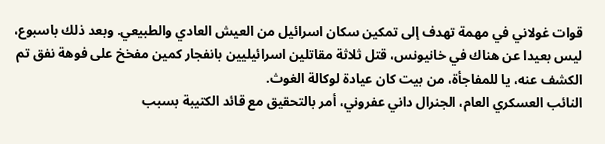قوات غولاني في مهمة تهدف إلى تمكين سكان اسرائيل من العيش العادي والطبيعي. وبعد ذلك باسبوع، ليس بعيدا عن هناك في خانيونس، قتل ثلاثة مقاتلين اسرائيليين بانفجار كمين مفخخ على فوهة نفق تم الكشف عنه، يا للمفاجأة، من بيت كان عيادة لوكالة الغوث.
النائب العسكري العام، الجنرال داني عفروني، أمر بالتحقيق مع قائد الكتيبة بسبب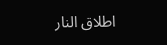اطلاق النار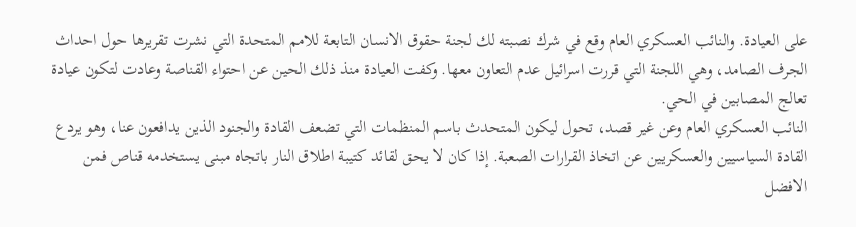على العيادة. والنائب العسكري العام وقع في شرك نصبته لك لجنة حقوق الانسان التابعة للامم المتحدة التي نشرت تقريرها حول احداث الجرف الصامد، وهي اللجنة التي قررت اسرائيل عدم التعاون معها. وكفت العيادة منذ ذلك الحين عن احتواء القناصة وعادت لتكون عيادة تعالج المصابين في الحي.
النائب العسكري العام وعن غير قصد، تحول ليكون المتحدث باسم المنظمات التي تضعف القادة والجنود الذين يدافعون عنا، وهو يردع القادة السياسيين والعسكريين عن اتخاذ القرارات الصعبة. إذا كان لا يحق لقائد كتيبة اطلاق النار باتجاه مبنى يستخدمه قناص فمن الافضل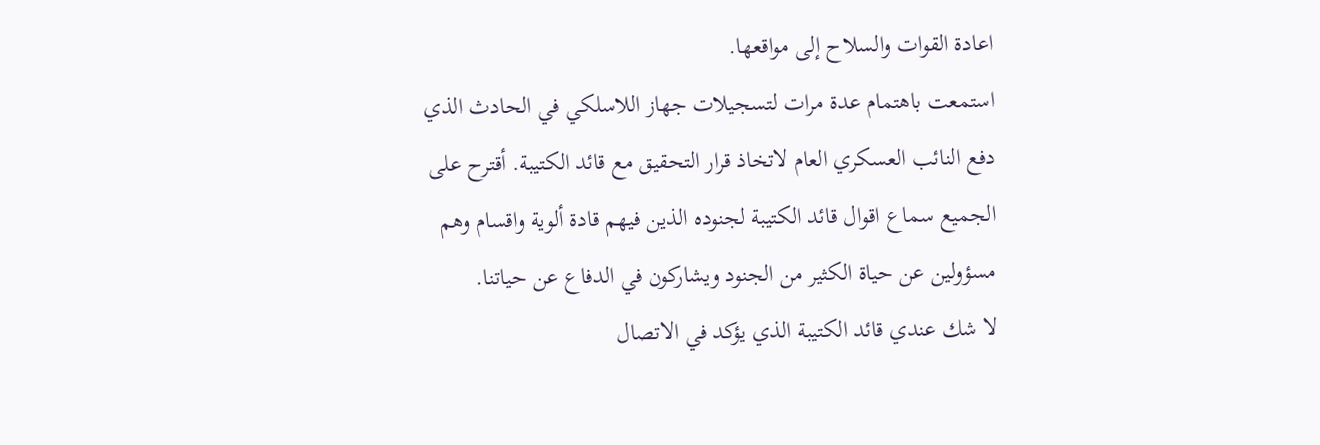اعادة القوات والسلاح إلى مواقعها.
استمعت باهتمام عدة مرات لتسجيلات جهاز اللاسلكي في الحادث الذي دفع النائب العسكري العام لاتخاذ قرار التحقيق مع قائد الكتيبة. أقترح على الجميع سماع اقوال قائد الكتيبة لجنوده الذين فيهم قادة ألوية واقسام وهم مسؤولين عن حياة الكثير من الجنود ويشاركون في الدفاع عن حياتنا.
لا شك عندي قائد الكتيبة الذي يؤكد في الاتصال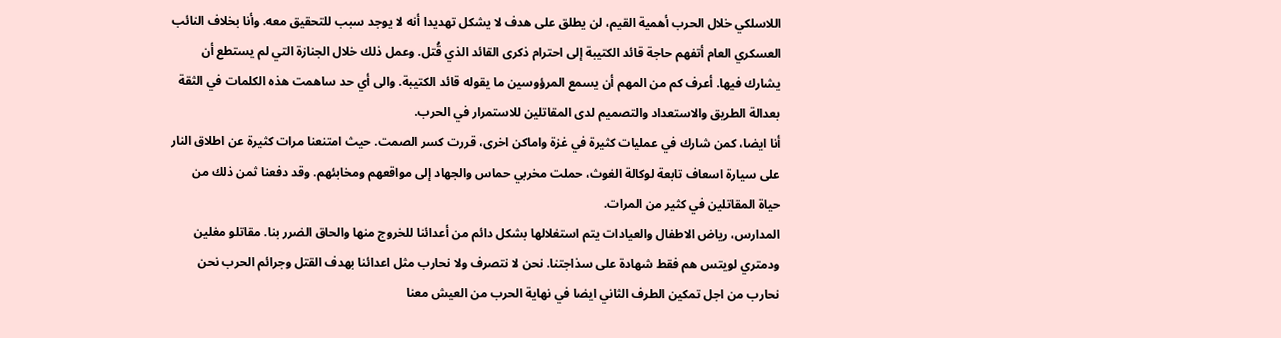اللاسلكي خلال الحرب أهمية القيم، لن يطلق على هدف لا يشكل تهديدا أنه لا يوجد سبب للتحقيق معه. وأنا بخلاف النائب العسكري العام أتفهم حاجة قائد الكتيبة إلى احترام ذكرى القائد الذي قُتل. وعمل ذلك خلال الجنازة التي لم يستطع أن يشارك فيها. أعرف كم من المهم أن يسمع المرؤوسين ما يقوله قائد الكتيبة. والى أي حد ساهمت هذه الكلمات في الثقة بعدالة الطريق والاستعداد والتصميم لدى المقاتلين للاستمرار في الحرب.
أنا ايضا، كمن شارك في عمليات كثيرة في غزة واماكن اخرى، قررت كسر الصمت. حيث امتنعنا مرات كثيرة عن اطلاق النار على سيارة اسعاف تابعة لوكالة الغوث، حملت مخربي حماس والجهاد إلى مواقعهم ومخابئهم. وقد دفعنا ثمن ذلك من حياة المقاتلين في كثير من المرات.
المدارس، رياض الاطفال والعيادات يتم استغلالها بشكل دائم من أعدائنا للخروج منها والحاق الضرر بنا. مقاتلو مغلين ودمتري لويتس هم فقط شهادة على سذاجتنا. نحن لا نتصرف ولا نحارب مثل اعدائنا بهدف القتل وجرائم الحرب نحن نحارب من اجل تمكين الطرف الثاني ايضا في نهاية الحرب من العيش معنا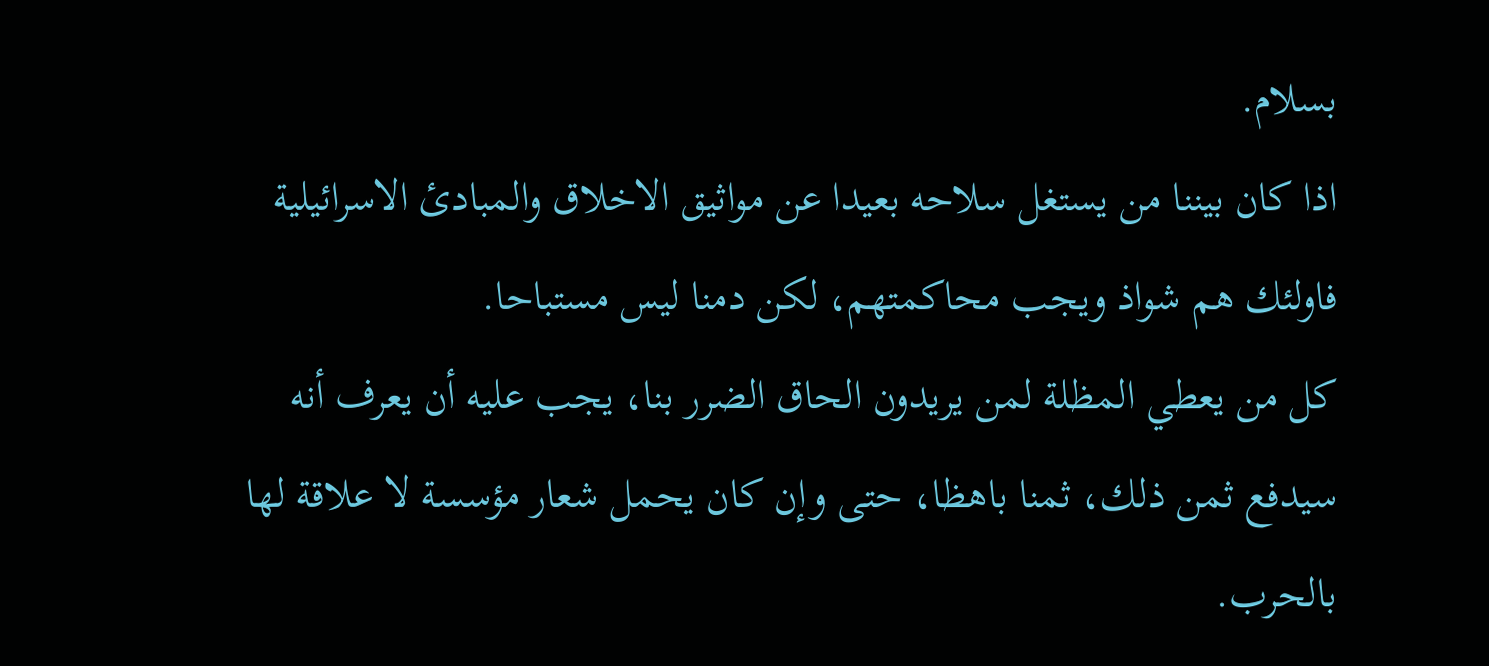بسلام.
اذا كان بيننا من يستغل سلاحه بعيدا عن مواثيق الاخلاق والمبادئ الاسرائيلية فاولئك هم شواذ ويجب محاكمتهم، لكن دمنا ليس مستباحا.
كل من يعطي المظلة لمن يريدون الحاق الضرر بنا، يجب عليه أن يعرف أنه سيدفع ثمن ذلك، ثمنا باهظا، حتى وإن كان يحمل شعار مؤسسة لا علاقة لها بالحرب.